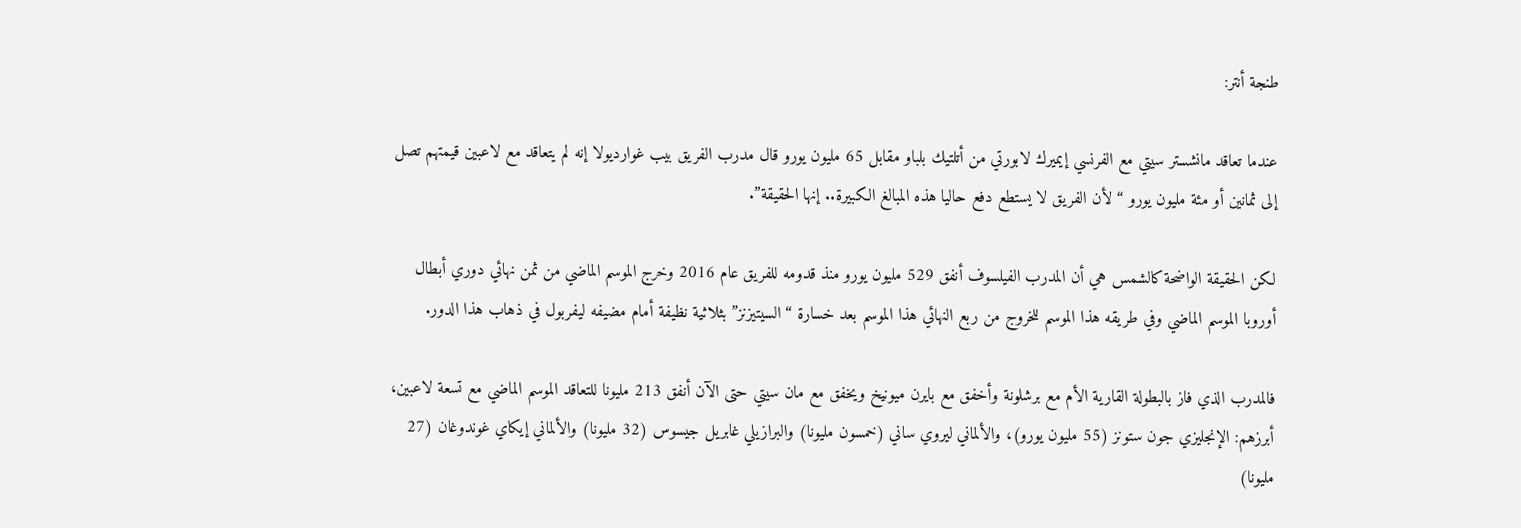طنجة أنتر:

عندما تعاقد مانشستر سيتي مع الفرنسي إيميرك لابورتي من أتلتيك بلباو مقابل 65 مليون يورو قال مدرب الفريق بيب غوارديولا إنه لم يتعاقد مع لاعبين قيمتهم تصل إلى ثمانين أو مئة مليون يورو “لأن الفريق لا يستطع دفع حاليا هذه المبالغ الكبيرة.. إنها الحقيقة”.

لكن الحقيقة الواضحة كالشمس هي أن المدرب الفيلسوف أنفق 529 مليون يورو منذ قدومه للفريق عام 2016 وخرج الموسم الماضي من ثمن نهائي دوري أبطال أوروبا الموسم الماضي وفي طريقه هذا الموسم للخروج من ربع النهائي هذا الموسم بعد خسارة “السيتيزنز” بثلاثية نظيفة أمام مضيفه ليفربول في ذهاب هذا الدور.

فالمدرب الذي فاز بالبطولة القارية الأم مع برشلونة وأخفق مع بايرن ميونيخ ويخفق مع مان سيتي حتى الآن أنفق 213 مليونا للتعاقد الموسم الماضي مع تسعة لاعبين، أبرزهم: الإنجليزي جون ستونز (55 مليون يورو)، والألماني ليروي ساني (خمسون مليونا) والبرازيلي غابريل جيسوس (32 مليونا) والألماني إيكاي غوندوغان (27 مليونا)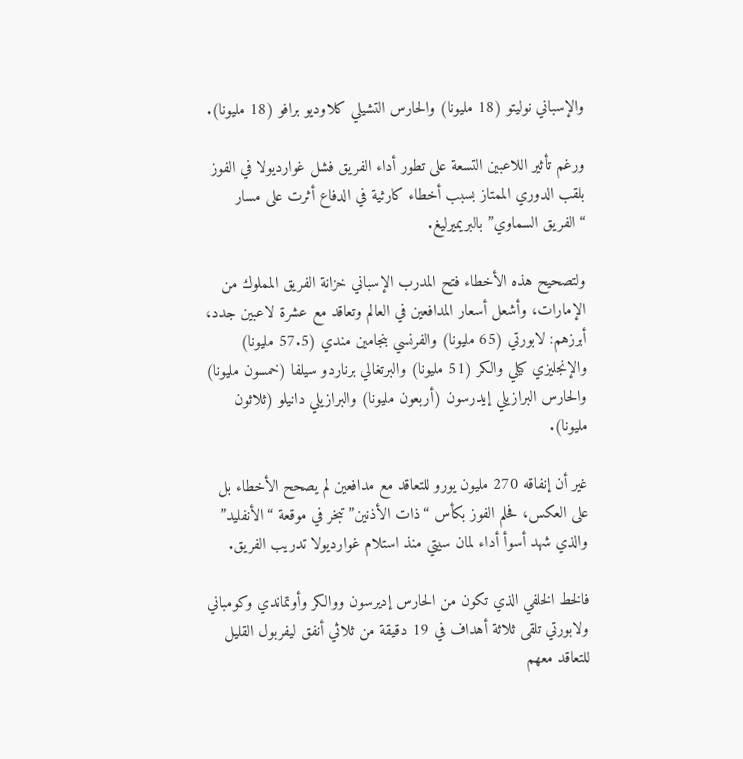والإسباني نوليتو (18 مليونا) والحارس التشيلي كلاوديو برافو (18 مليونا).

ورغم تأثير اللاعبين التسعة على تطور أداء الفريق فشل غوارديولا في الفوز بلقب الدوري الممتاز بسبب أخطاء كارثية في الدفاع أثرت على مسار “الفريق السماوي” بالبريميرليغ.

ولتصحيح هذه الأخطاء فتح المدرب الإسباني خزانة الفريق المملوك من الإمارات، وأشعل أسعار المدافعين في العالم وتعاقد مع عشرة لاعبين جدد، أبرزهم: لابورتي (65 مليونا) والفرنسي بنجامين مندي (57.5 مليونا) والإنجليزي كيلي والكر (51 مليونا) والبرتغالي برناردو سيلفا (خمسون مليونا) والحارس البرازيلي إيدرسون (أربعون مليونا) والبرازيلي دانيلو (ثلاثون مليونا).

غير أن إنفاقه 270 مليون يورو للتعاقد مع مدافعين لم يصحح الأخطاء بل على العكس، فحلم الفوز بكأس “ذات الأذنين” تبخر في موقعة “الأنفليد” والذي شهد أسوأ أداء لمان سيتي منذ استلام غوارديولا تدريب الفريق.

فالخط الخلفي الذي تكون من الحارس إديرسون ووالكر وأوتماندي وكومباني ولابورتي تلقى ثلاثة أهداف في 19 دقيقة من ثلاثي أنفق ليفربول القليل للتعاقد معهم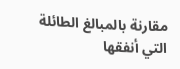مقارنة بالمبالغ الطائلة التي أنفقها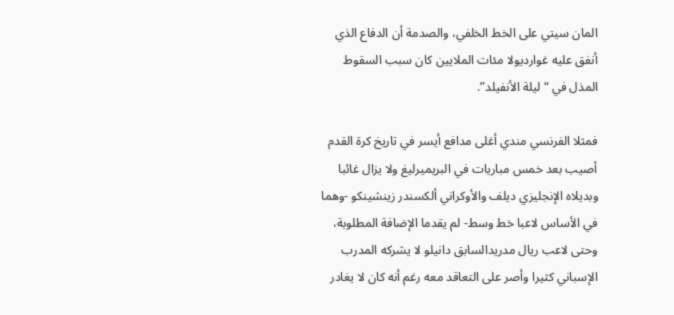المان سيتي على الخط الخلفي، والصدمة أن الدفاع الذي أنفق عليه غوارديولا مئات الملايين كان سبب السقوط المذل في “ليلة الأنفيلد”.

فمثلا الفرنسي مندي أغلى مدافع أيسر في تاريخ كرة القدم أصيب بعد خمس مباريات في البريميرليغ ولا يزال غائبا وبديلاه الإنجليزي ديلف والأوكراني ألكسندر زينشينكو -وهما في الأساس لاعبا خط وسط- لم يقدما الإضافة المطلوبة، وحتى لاعب ريال مدريدالسابق دانيلو لا يشركه المدرب الإسباني كثيرا وأصر على التعاقد معه رغم أنه كان لا يغادر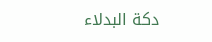دكة البدلاء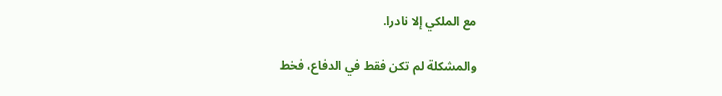مع الملكي إلا نادرا.

والمشكلة لم تكن فقط في الدفاع، فخط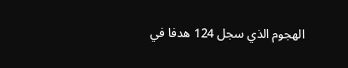الهجوم الذي سجل 124 هدفا في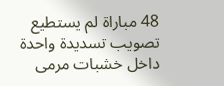48 مباراة لم يستطيع تصويب تسديدة واحدة داخل خشبات مرمى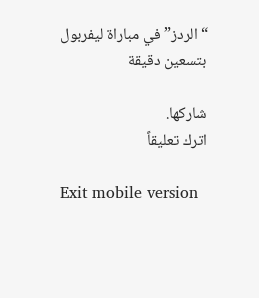“الردز” في مباراة ليفربول بتسعين دقيقة

شاركها.
اترك تعليقاً

Exit mobile version